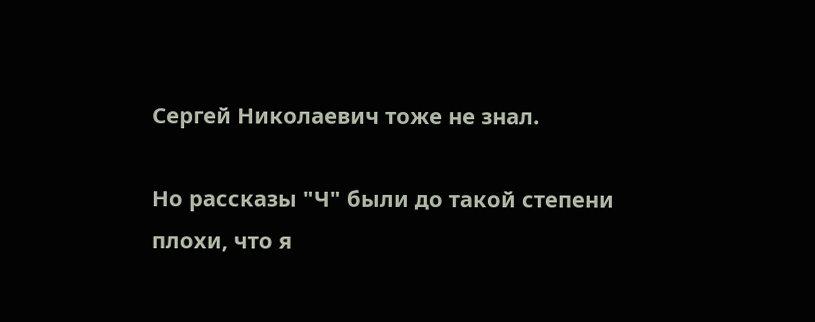Сергей Николаевич тоже не знал.

Но рассказы "Ч" были до такой степени плохи, что я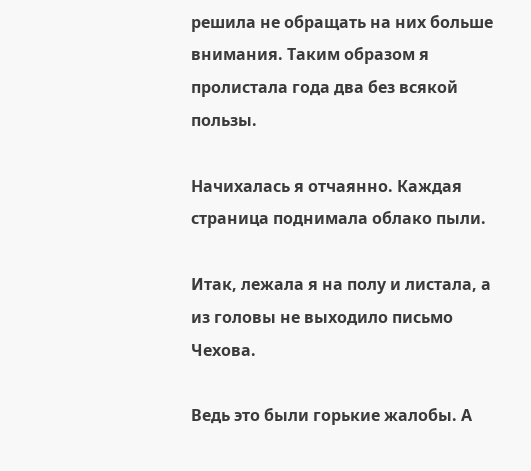решила не обращать на них больше внимания. Таким образом я пролистала года два без всякой пользы.

Начихалась я отчаянно. Каждая страница поднимала облако пыли.

Итак, лежала я на полу и листала, а из головы не выходило письмо Чехова.

Ведь это были горькие жалобы. А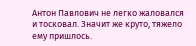Антон Павлович не легко жаловался и тосковал. Значит же круто, тяжело ему пришлось.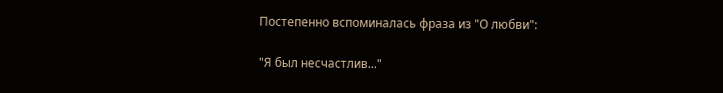Постепенно вспоминалась фраза из "О любви":

"Я был несчастлив..."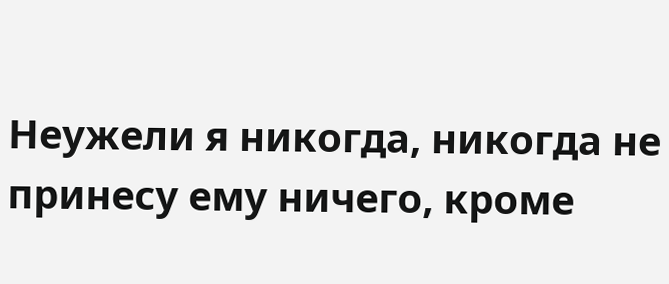Неужели я никогда, никогда не принесу ему ничего, кроме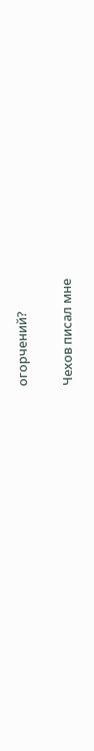огорчений?

Чехов писал мне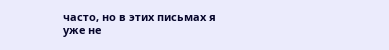часто, но в этих письмах я уже не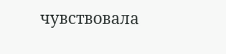чувствовала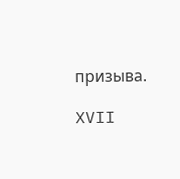призыва.

XVII